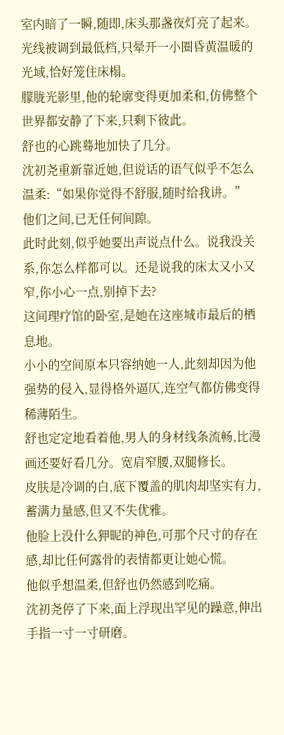室内暗了一瞬,随即,床头那盏夜灯亮了起来。
光线被调到最低档,只晕开一小圈昏黄温暖的光域,恰好笼住床榻。
朦胧光影里,他的轮廓变得更加柔和,仿佛整个世界都安静了下来,只剩下彼此。
舒也的心跳蓦地加快了几分。
沈初尧重新靠近她,但说话的语气似乎不怎么温柔:“如果你觉得不舒服,随时给我讲。”
他们之间,已无任何间隙。
此时此刻,似乎她要出声说点什么。说我没关系,你怎么样都可以。还是说我的床太又小又窄,你小心一点,别掉下去?
这间理疗馆的卧室,是她在这座城市最后的栖息地。
小小的空间原本只容纳她一人,此刻却因为他强势的侵入,显得格外逼仄,连空气都仿佛变得稀薄陌生。
舒也定定地看着他,男人的身材线条流畅,比漫画还要好看几分。宽肩窄腰,双腿修长。
皮肤是冷调的白,底下覆盖的肌肉却坚实有力,蓄满力量感,但又不失优雅。
他脸上没什么狎昵的神色,可那个尺寸的存在感,却比任何露骨的表情都更让她心慌。
他似乎想温柔,但舒也仍然感到吃痛。
沈初尧停了下来,面上浮现出罕见的躁意,伸出手指一寸一寸研磨。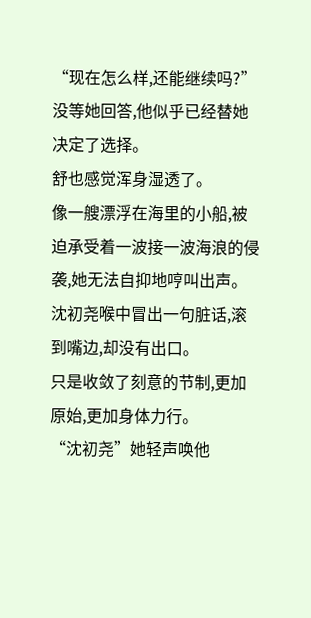“现在怎么样,还能继续吗?”
没等她回答,他似乎已经替她决定了选择。
舒也感觉浑身湿透了。
像一艘漂浮在海里的小船,被迫承受着一波接一波海浪的侵袭,她无法自抑地哼叫出声。
沈初尧喉中冒出一句脏话,滚到嘴边,却没有出口。
只是收敛了刻意的节制,更加原始,更加身体力行。
“沈初尧”她轻声唤他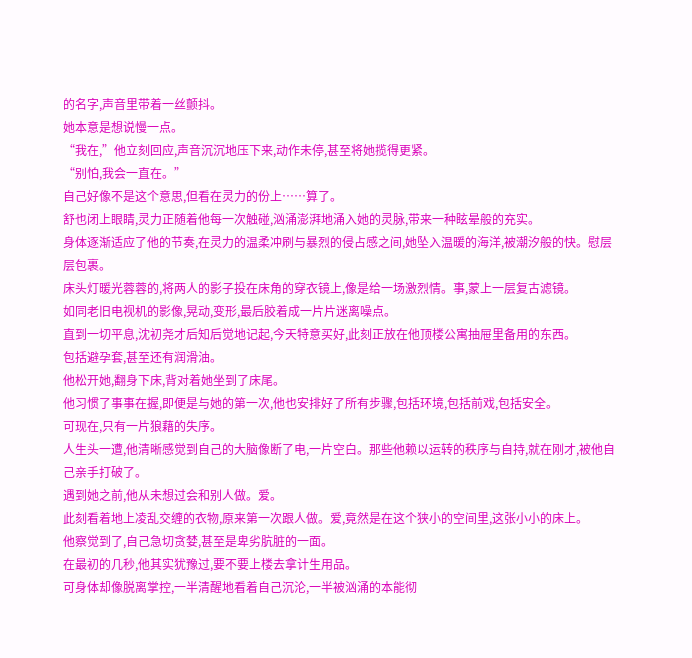的名字,声音里带着一丝颤抖。
她本意是想说慢一点。
“我在,”他立刻回应,声音沉沉地压下来,动作未停,甚至将她揽得更紧。
“别怕,我会一直在。”
自己好像不是这个意思,但看在灵力的份上……算了。
舒也闭上眼睛,灵力正随着他每一次触碰,汹涌澎湃地涌入她的灵脉,带来一种眩晕般的充实。
身体逐渐适应了他的节奏,在灵力的温柔冲刷与暴烈的侵占感之间,她坠入温暖的海洋,被潮汐般的快。慰层层包裹。
床头灯暖光蓉蓉的,将两人的影子投在床角的穿衣镜上,像是给一场激烈情。事,蒙上一层复古滤镜。
如同老旧电视机的影像,晃动,变形,最后胶着成一片片迷离噪点。
直到一切平息,沈初尧才后知后觉地记起,今天特意买好,此刻正放在他顶楼公寓抽屉里备用的东西。
包括避孕套,甚至还有润滑油。
他松开她,翻身下床,背对着她坐到了床尾。
他习惯了事事在握,即便是与她的第一次,他也安排好了所有步骤,包括环境,包括前戏,包括安全。
可现在,只有一片狼藉的失序。
人生头一遭,他清晰感觉到自己的大脑像断了电,一片空白。那些他赖以运转的秩序与自持,就在刚才,被他自己亲手打破了。
遇到她之前,他从未想过会和别人做。爱。
此刻看着地上凌乱交缠的衣物,原来第一次跟人做。爱,竟然是在这个狭小的空间里,这张小小的床上。
他察觉到了,自己急切贪婪,甚至是卑劣肮脏的一面。
在最初的几秒,他其实犹豫过,要不要上楼去拿计生用品。
可身体却像脱离掌控,一半清醒地看着自己沉沦,一半被汹涌的本能彻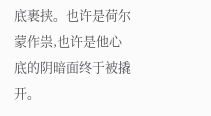底裹挟。也许是荷尔蒙作祟,也许是他心底的阴暗面终于被撬开。